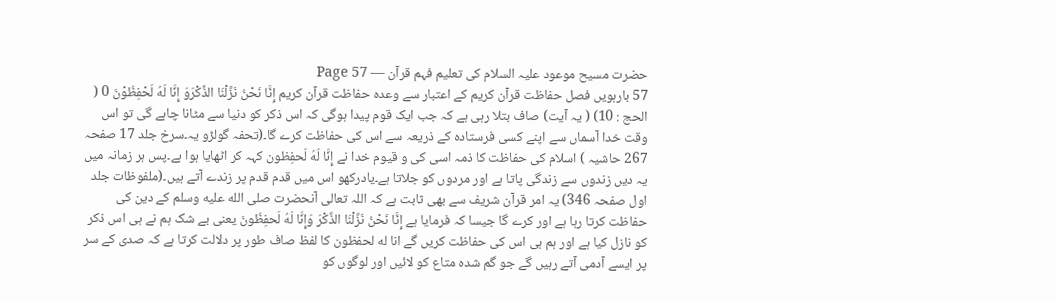حضرت مسیح موعود علیہ السلام کی تعلیم فہم قرآن — Page 57
57 بارہویں فصل حفاظت قرآن کریم کے اعتبار سے وعده حفاظت قرآن کریم إِنَّا نَحْنُ نَزَّلْنَا الذِّكْرَوَ إِنَّا لَهُ لَحْفِظُوْنَ 0 ( الحج : 10) ( یہ آیت) صاف بتلا رہی ہے کہ جب ایک قوم پیدا ہوگی کہ اس ذکر کو دنیا سے مٹانا چاہے گی تو اس وقت خدا آسماں سے اپنے کسی فرستادہ کے ذریعہ سے اس کی حفاظت کرے گا۔(تحفہ گولڑو یہ۔سرخ جلد 17 صفحہ 267 حاشیہ ) اسلام کی حفاظت کا ذمہ اسی کی و قیوم خدا نے إِنَّا لَهُ لَحفِظون کہہ کر اٹھایا ہوا ہے۔پس ہر زمانہ میں یہ دیں زندوں سے زندگی پاتا ہے اور مردوں کو جلاتا ہے۔یادرکھو اس میں قدم قدم پر زندے آتے ہیں۔(ملفوظات جلد اول صفحہ 346) یہ امر قرآن شریف سے بھی ثابت ہے کہ اللہ تعالی آنحضرت صلى الله عليه وسلم کے دین کی حفاظت کرتا رہا ہے اور کرے گا جیسا کہ فرمایا ہے إِنَّا نَحْنُ نَزَّلْنَا الذِّكْرَ وَإِنَّا لَهُ لَحفِظُونَ یعنی بے شک ہم نے ہی اس ذکر کو نازل کیا ہے اور ہم ہی اس کی حفاظت کریں گے انا له لحفظون کا لفظ صاف طور پر دلالت کرتا ہے کہ صدی کے سر پر ایسے آدمی آتے رہیں گے جو گم شدہ متاع کو لائیں اور لوگوں کو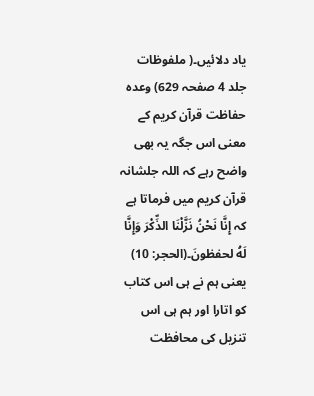یاد دلائیں۔( ملفوظات جلد 4 صفحہ 629) وعدہ حفاظت قرآن کریم کے معنی اس جگہ یہ بھی واضح رہے کہ اللہ جلشانہ قرآن کریم میں فرماتا ہے کہ إِنَّا نَحْنُ نَزَّلْنَا الذِّكْرَ وَإِنَّا لَهُ لحفظونَ۔(الحجر: 10) یعنی ہم نے ہی اس کتاب کو اتارا اور ہم ہی اس تنزیل کی محافظت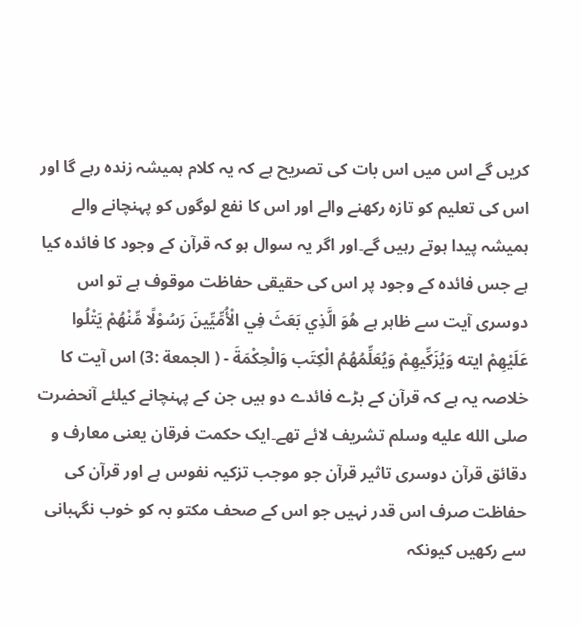کریں گے اس میں اس بات کی تصریح ہے کہ یہ کلام ہمیشہ زندہ رہے گا اور اس کی تعلیم کو تازہ رکھنے والے اور اس کا نفع لوگوں کو پہنچانے والے ہمیشہ پیدا ہوتے رہیں گے۔اور اگر یہ سوال ہو کہ قرآن کے وجود کا فائدہ کیا ہے جس فائدہ کے وجود پر اس کی حقیقی حفاظت موقوف ہے تو اس دوسری آیت سے ظاہر ہے هُوَ الَّذِي بَعَثَ فِي الْأُمِّيِّينَ رَسُوْلًا مِّنْهُمْ يَتْلُوا عَلَيْهِمْ ايته وَيُزَكِّيهِمْ وَيُعَلِّمُهُمُ الْكِتَب وَالْحِكْمَةَ - ( الجمعة :3) اس آیت کا خلاصہ یہ ہے کہ قرآن کے بڑے فائدے دو ہیں جن کے پہنچانے کیلئے آنحضرت صلى الله عليه وسلم تشریف لائے تھے۔ایک حکمت فرقان یعنی معارف و دقائق قرآن دوسری تاثیر قرآن جو موجب تزکیہ نفوس ہے اور قرآن کی حفاظت صرف اس قدر نہیں جو اس کے صحف مکتو بہ کو خوب نگہبانی سے رکھیں کیونکہ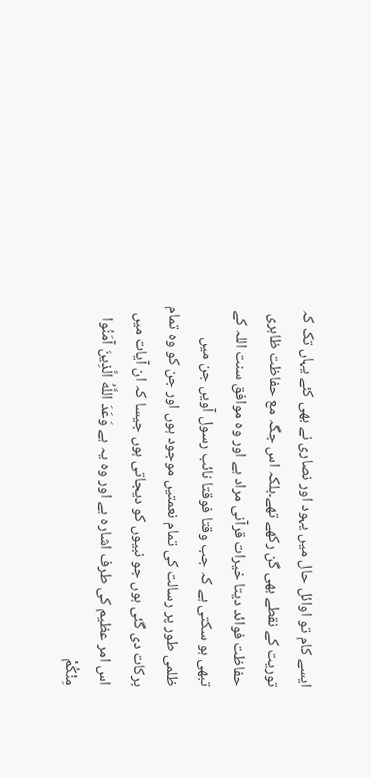ایسے کام تو اوائل حال میں یہود اور نصاری نے بھی کئے یہاں تک کہ توریت کے نقطے بھی گن رکھے تھے۔بلکہ اس جگہ مع حفاظت ظاہری حفاظت فوائد دیتا خیرات قرآنی مراد ہے اور وہ موافق سنت اللہ کے تبھی ہو سکتی ہے کہ جب وقتا فوقتا نائب رسول آویں جن میں ظلمی طور پر رسالت کی تمام نعمتیں موجود ہوں اور جن کو وہ تمام برکات دی گئی ہوں جو نبیوں کو دیجاتی ہوں جیسا کہ ان آیات میں اس امر عظیم کی طرف اشارہ ہے اور وہ یہ ہے وَعَدَ اللَّهُ الَّذِينَ آمَنُوا مِنْكُمْ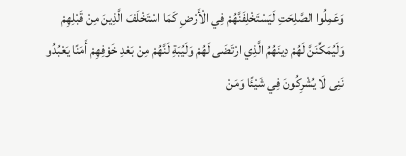وَعَمِلُوا الصَّلِحَتِ لَيَسْتَخْلِفَنَّهُمْ فِي الْأَرْضِ كَمَا اسْتَخْلَفَ الَّذِينَ مِنْ قَبْلِهِمْ وَلَيُمَكِّنَنَّ لَهُمْ دِينَهُمُ الَّذِي ارْتَضَى لَهُمْ وَلَيُبَةِ لَنَّهُمْ مِنْ بَعْدِ خَوْفِهِمْ أَمَنًا يَعْبُدُو نَنِى لَا يُشْرِكُونَ فِي شَيْئًا وَمَنْ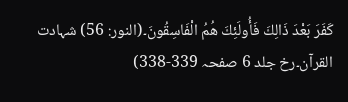كَفَرَ بَعْدَ ذَالِكَ فَأُولَئِكَ هُمُ الْفَاسِقُونَ۔(النور: 56) شہادت القرآن۔رخ جلد 6 صفحہ 339-338)